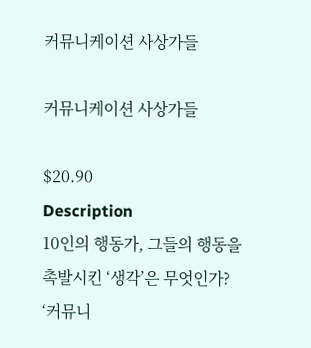커뮤니케이션 사상가들

커뮤니케이션 사상가들

$20.90
Description
10인의 행동가, 그들의 행동을 촉발시킨 ‘생각’은 무엇인가?
‘커뮤니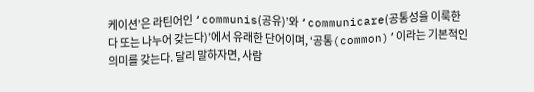케이션’은 라틴어인 ‘communis(공유)’와 ‘communicare(공통성을 이룩한다 또는 나누어 갖는다)’에서 유래한 단어이며, ‘공통(common)’이라는 기본적인 의미를 갖는다. 달리 말하자면, 사람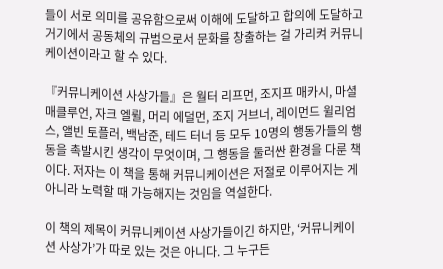들이 서로 의미를 공유함으로써 이해에 도달하고 합의에 도달하고 거기에서 공동체의 규범으로서 문화를 창출하는 걸 가리켜 커뮤니케이션이라고 할 수 있다.

『커뮤니케이션 사상가들』은 월터 리프먼, 조지프 매카시, 마셜 매클루언, 자크 엘륄, 머리 에덜먼, 조지 거브너, 레이먼드 윌리엄스, 앨빈 토플러, 백남준, 테드 터너 등 모두 10명의 행동가들의 행동을 촉발시킨 생각이 무엇이며, 그 행동을 둘러싼 환경을 다룬 책이다. 저자는 이 책을 통해 커뮤니케이션은 저절로 이루어지는 게 아니라 노력할 때 가능해지는 것임을 역설한다.

이 책의 제목이 커뮤니케이션 사상가들이긴 하지만, ‘커뮤니케이션 사상가’가 따로 있는 것은 아니다. 그 누구든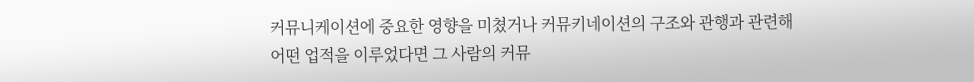커뮤니케이션에 중요한 영향을 미쳤거나 커뮤키네이션의 구조와 관행과 관련해 어떤 업적을 이루었다면 그 사람의 커뮤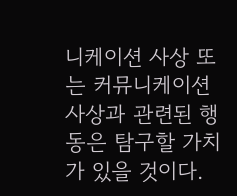니케이션 사상 또는 커뮤니케이션 사상과 관련된 행동은 탐구할 가치가 있을 것이다.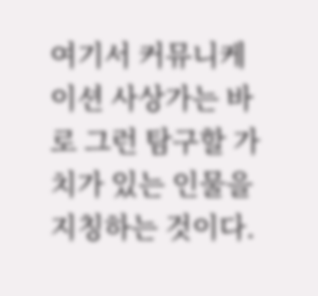여기서 커뮤니케이션 사상가는 바로 그런 탐구할 가치가 있는 인물을 지칭하는 것이다.